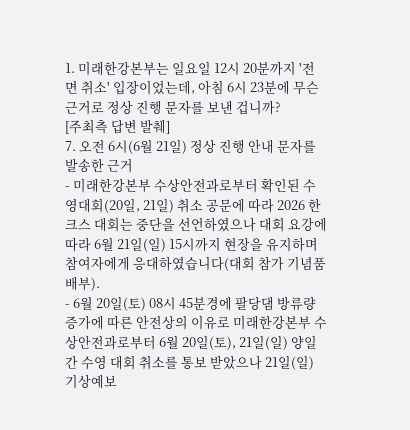1. 미래한강본부는 일요일 12시 20분까지 '전면 취소' 입장이었는데, 아침 6시 23분에 무슨 근거로 정상 진행 문자를 보낸 겁니까?
[주최측 답변 발췌]
7. 오전 6시(6월 21일) 정상 진행 안내 문자를 발송한 근거
- 미래한강본부 수상안전과로부터 확인된 수영대회(20일, 21일) 취소 공문에 따라 2026 한크스 대회는 중단을 선언하였으나 대회 요강에 따라 6월 21일(일) 15시까지 현장을 유지하며 참여자에게 응대하였습니다(대회 참가 기념품 배부).
- 6월 20일(토) 08시 45분경에 팔당댐 방류량 증가에 따른 안전상의 이유로 미래한강본부 수상안전과로부터 6월 20일(토), 21일(일) 양일간 수영 대회 취소를 통보 받았으나 21일(일) 기상예보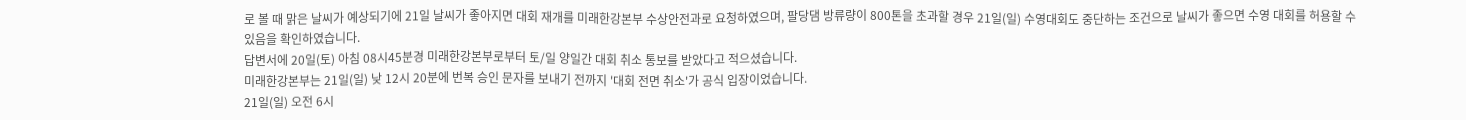로 볼 때 맑은 날씨가 예상되기에 21일 날씨가 좋아지면 대회 재개를 미래한강본부 수상안전과로 요청하였으며, 팔당댐 방류량이 800톤을 초과할 경우 21일(일) 수영대회도 중단하는 조건으로 날씨가 좋으면 수영 대회를 허용할 수 있음을 확인하였습니다.
답변서에 20일(토) 아침 08시45분경 미래한강본부로부터 토/일 양일간 대회 취소 통보를 받았다고 적으셨습니다.
미래한강본부는 21일(일) 낮 12시 20분에 번복 승인 문자를 보내기 전까지 '대회 전면 취소'가 공식 입장이었습니다.
21일(일) 오전 6시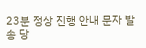23분 정상 진행 안내 문자 발송 당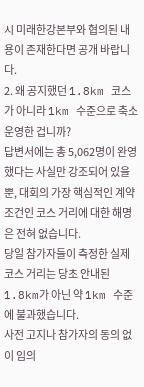시 미래한강본부와 협의된 내용이 존재한다면 공개 바랍니다.
2. 왜 공지했던 1.8km 코스가 아니라 1km 수준으로 축소 운영한 겁니까?
답변서에는 총 5,062명이 완영했다는 사실만 강조되어 있을 뿐, 대회의 가장 핵심적인 계약 조건인 코스 거리에 대한 해명은 전혀 없습니다.
당일 참가자들이 측정한 실제 코스 거리는 당초 안내된 1.8km가 아닌 약 1km 수준에 불과했습니다.
사전 고지나 참가자의 동의 없이 임의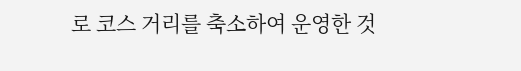로 코스 거리를 축소하여 운영한 것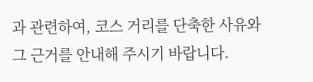과 관련하여, 코스 거리를 단축한 사유와 그 근거를 안내해 주시기 바랍니다.